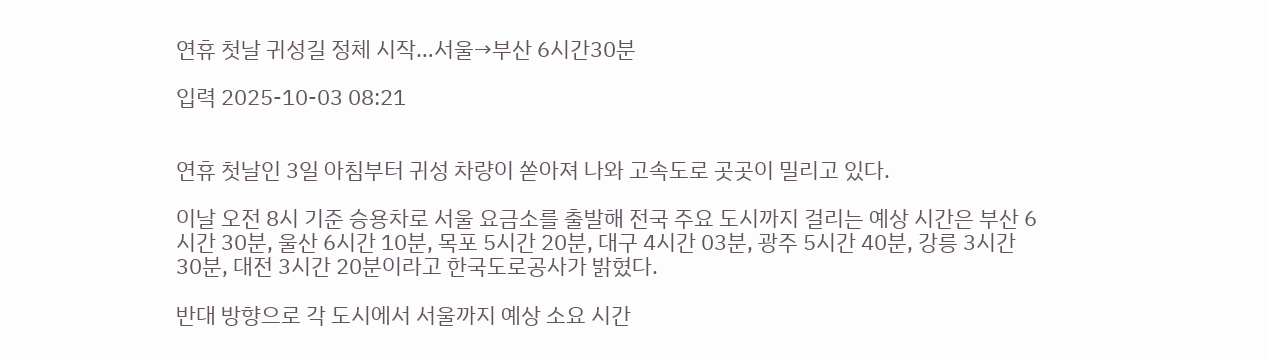연휴 첫날 귀성길 정체 시작…서울→부산 6시간30분

입력 2025-10-03 08:21


연휴 첫날인 3일 아침부터 귀성 차량이 쏟아져 나와 고속도로 곳곳이 밀리고 있다.

이날 오전 8시 기준 승용차로 서울 요금소를 출발해 전국 주요 도시까지 걸리는 예상 시간은 부산 6시간 30분, 울산 6시간 10분, 목포 5시간 20분, 대구 4시간 03분, 광주 5시간 40분, 강릉 3시간 30분, 대전 3시간 20분이라고 한국도로공사가 밝혔다.

반대 방향으로 각 도시에서 서울까지 예상 소요 시간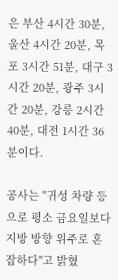은 부산 4시간 30분, 울산 4시간 20분, 목포 3시간 51분, 대구 3시간 20분, 광주 3시간 20분, 강릉 2시간 40분, 대전 1시간 36분이다.

공사는 "귀성 차량 등으로 평소 금요일보다 지방 방향 위주로 혼잡하다"고 밝혔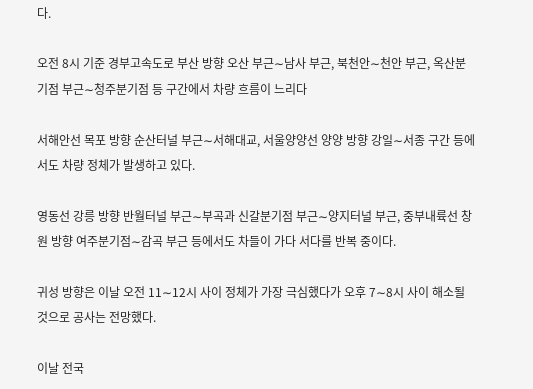다.

오전 8시 기준 경부고속도로 부산 방향 오산 부근∼남사 부근, 북천안∼천안 부근, 옥산분기점 부근∼청주분기점 등 구간에서 차량 흐름이 느리다

서해안선 목포 방향 순산터널 부근∼서해대교, 서울양양선 양양 방향 강일∼서종 구간 등에서도 차량 정체가 발생하고 있다.

영동선 강릉 방향 반월터널 부근∼부곡과 신갈분기점 부근∼양지터널 부근, 중부내륙선 창원 방향 여주분기점∼감곡 부근 등에서도 차들이 가다 서다를 반복 중이다.

귀성 방향은 이날 오전 11∼12시 사이 정체가 가장 극심했다가 오후 7∼8시 사이 해소될 것으로 공사는 전망했다.

이날 전국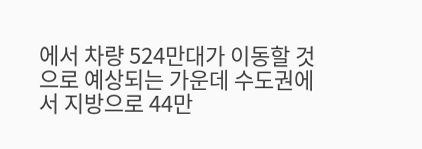에서 차량 524만대가 이동할 것으로 예상되는 가운데 수도권에서 지방으로 44만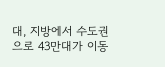대, 지방에서 수도권으로 43만대가 이동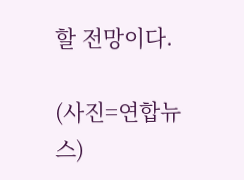할 전망이다.

(사진=연합뉴스)